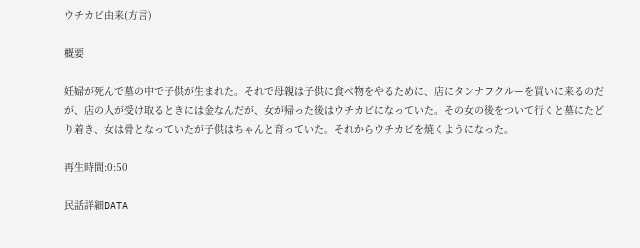ウチカビ由来(方言)

概要

妊婦が死んで墓の中で子供が生まれた。それで母親は子供に食べ物をやるために、店にタンナフクルーを買いに来るのだが、店の人が受け取るときには金なんだが、女が帰った後はウチカビになっていた。その女の後をついて行くと墓にたどり着き、女は骨となっていたが子供はちゃんと育っていた。それからウチカビを焼くようになった。

再生時間:0:50

民話詳細DATA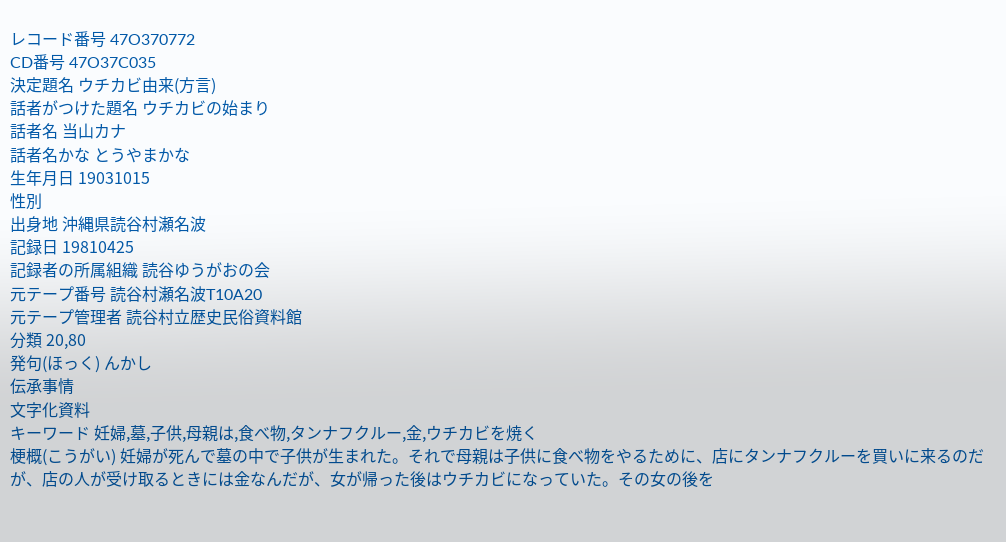レコード番号 47O370772
CD番号 47O37C035
決定題名 ウチカビ由来(方言)
話者がつけた題名 ウチカビの始まり
話者名 当山カナ
話者名かな とうやまかな
生年月日 19031015
性別
出身地 沖縄県読谷村瀬名波
記録日 19810425
記録者の所属組織 読谷ゆうがおの会
元テープ番号 読谷村瀬名波T10A20
元テープ管理者 読谷村立歴史民俗資料館
分類 20,80
発句(ほっく) んかし
伝承事情
文字化資料
キーワード 妊婦,墓,子供,母親は,食べ物,タンナフクルー,金,ウチカビを焼く
梗概(こうがい) 妊婦が死んで墓の中で子供が生まれた。それで母親は子供に食べ物をやるために、店にタンナフクルーを買いに来るのだが、店の人が受け取るときには金なんだが、女が帰った後はウチカビになっていた。その女の後を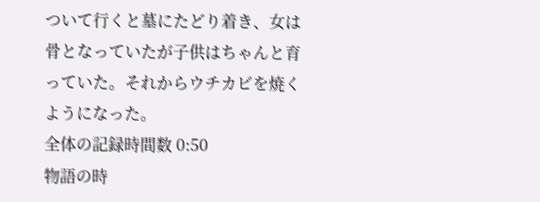ついて行くと墓にたどり着き、女は骨となっていたが子供はちゃんと育っていた。それからウチカビを焼くようになった。
全体の記録時間数 0:50
物語の時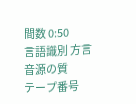間数 0:50
言語識別 方言
音源の質
テープ番号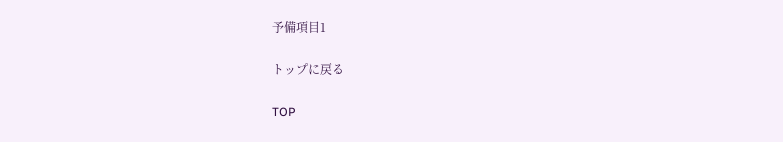予備項目1

トップに戻る

TOP